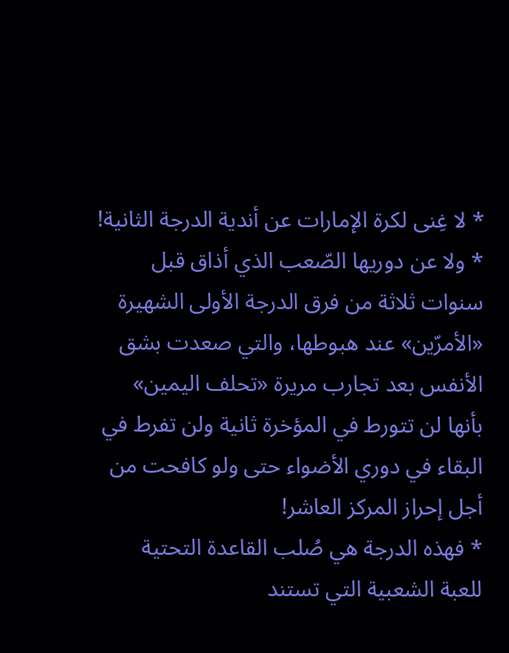* لا غِنى لكرة الإمارات عن أندية الدرجة الثانية!
* ولا عن دوريها الصّعب الذي أذاق قبل سنوات ثلاثة من فرق الدرجة الأولى الشهيرة «الأمرّين» عند هبوطها، والتي صعدت بشق الأنفس بعد تجارب مريرة «تحلف اليمين» بأنها لن تتورط في المؤخرة ثانية ولن تفرط في البقاء في دوري الأضواء حتى ولو كافحت من أجل إحراز المركز العاشر!
* فهذه الدرجة هي صُلب القاعدة التحتية للعبة الشعبية التي تستند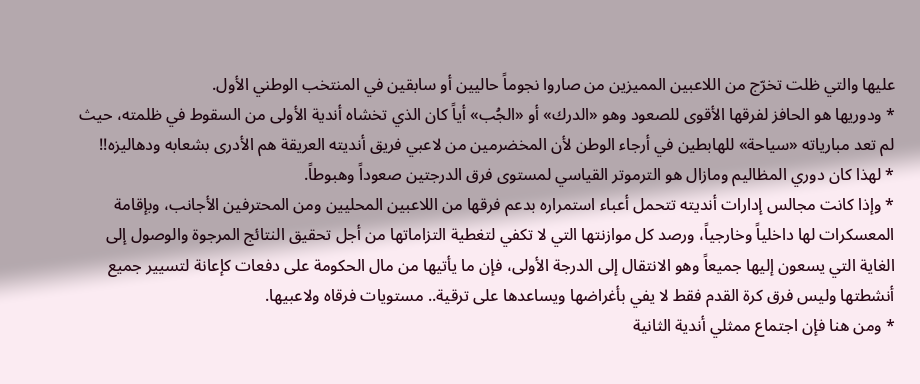عليها والتي ظلت تخرّج من اللاعبين المميزين من صاروا نجوماً حاليين أو سابقين في المنتخب الوطني الأول.
* ودوريها هو الحافز لفرقها الأقوى للصعود وهو «الدرك» أو «الجُب» أياً كان الذي تخشاه أندية الأولى من السقوط في ظلمته، حيث لم تعد مبارياته «سياحة» للهابطين في أرجاء الوطن لأن المخضرمين من لاعبي فريق أنديته العريقة هم الأدرى بشعابه ودهاليزه!!
* لهذا كان دوري المظاليم ومازال هو الترموتر القياسي لمستوى فرق الدرجتين صعوداً وهبوطاً.
* وإذا كانت مجالس إدارات أنديته تتحمل أعباء استمراره بدعم فرقها من اللاعبين المحليين ومن المحترفين الأجانب، وبإقامة المعسكرات لها داخلياً وخارجياً، ورصد كل موازنتها التي لا تكفي لتغطية التزاماتها من أجل تحقيق النتائج المرجوة والوصول إلى الغاية التي يسعون إليها جميعاً وهو الانتقال إلى الدرجة الأولى، فإن ما يأتيها من مال الحكومة على دفعات كإعانة لتسيير جميع أنشطتها وليس فرق كرة القدم فقط لا يفي بأغراضها ويساعدها على ترقية.. مستويات فرقاه ولاعبيها.
* ومن هنا فإن اجتماع ممثلي أندية الثانية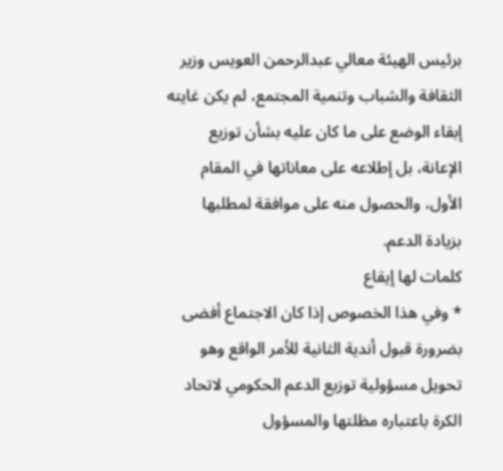برئيس الهيئة معالي عبدالرحمن العويس وزير الثقافة والشباب وتنمية المجتمع، لم يكن غايته إبقاء الوضع على ما كان عليه بشأن توزيع الإعانة، بل إطلاعه على معاناتها في المقام الأول، والحصول منه على موافقة لمطلبها بزيادة الدعم.
كلمات لها إيقاع
* وفي هذا الخصوص إذا كان الاجتماع أفضى بضرورة قبول أندية الثانية للأمر الواقع وهو تحويل مسؤولية توزيع الدعم الحكومي لاتحاد الكرة باعتباره مظلتها والمسؤول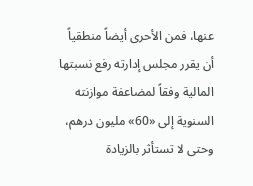عنها، فمن الأحرى أيضاً منطقياً أن يقرر مجلس إدارته رفع نسبتها المالية وفقاً لمضاعفة موازنته السنوية إلى «60» مليون درهم، وحتى لا تستأثر بالزيادة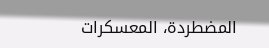المضطردة، المعسكرات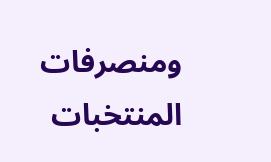ومنصرفات المنتخبات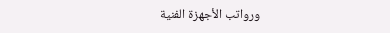ورواتب الأجهزة الفنية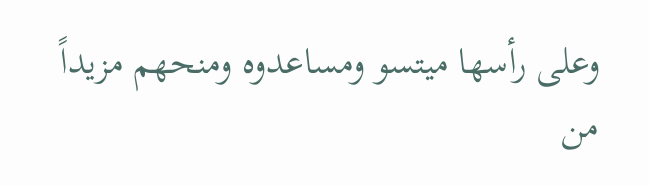وعلى رأسها ميتسو ومساعدوه ومنحهم مزيداً من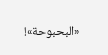«البحبوحة»!